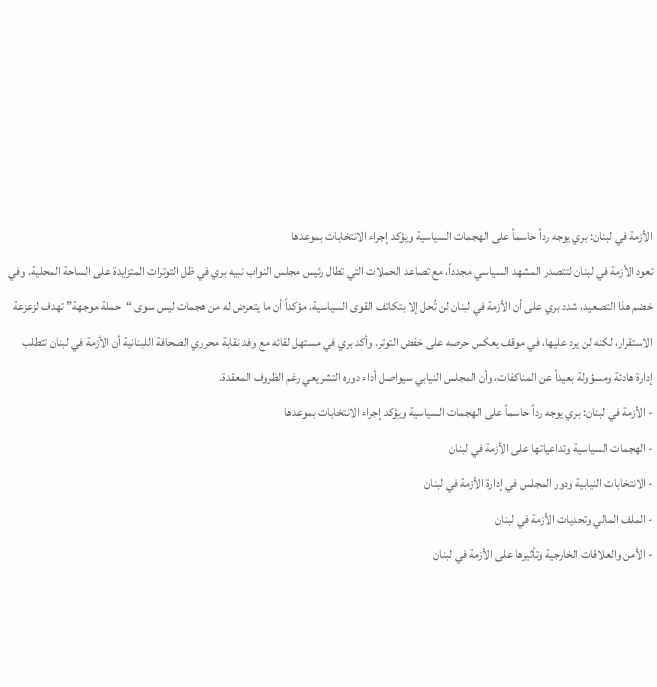الأزمة في لبنان: بري يوجه رداً حاسماً على الهجمات السياسية ويؤكد إجراء الانتخابات بموعدها
تعود الأزمة في لبنان لتتصدر المشهد السياسي مجدداً، مع تصاعد الحملات التي تطال رئيس مجلس النواب نبيه بري في ظل التوترات المتزايدة على الساحة المحلية. وفي خضم هذا التصعيد، شدد بري على أن الأزمة في لبنان لن تُحل إلا بتكاتف القوى السياسية، مؤكداً أن ما يتعرض له من هجمات ليس سوى “حملة موجهة” تهدف لزعزعة الاستقرار، لكنه لن يرد عليها، في موقف يعكس حرصه على خفض التوتر. وأكد بري في مستهل لقائه مع وفد نقابة محرري الصحافة اللبنانية أن الأزمة في لبنان تتطلب إدارة هادئة ومسؤولة بعيداً عن المناكفات، وأن المجلس النيابي سيواصل أداء دوره التشريعي رغم الظروف المعقدة.
- الأزمة في لبنان: بري يوجه رداً حاسماً على الهجمات السياسية ويؤكد إجراء الانتخابات بموعدها
- الهجمات السياسية وتداعياتها على الأزمة في لبنان
- الانتخابات النيابية ودور المجلس في إدارة الأزمة في لبنان
- الملف المالي وتحديات الأزمة في لبنان
- الأمن والعلاقات الخارجية وتأثيرها على الأزمة في لبنان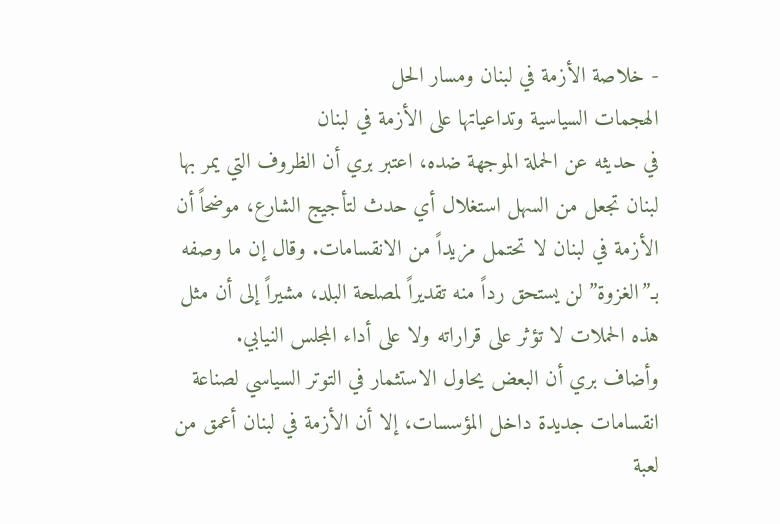- خلاصة الأزمة في لبنان ومسار الحل
الهجمات السياسية وتداعياتها على الأزمة في لبنان
في حديثه عن الحملة الموجهة ضده، اعتبر بري أن الظروف التي يمر بها لبنان تجعل من السهل استغلال أي حدث لتأجيج الشارع، موضحاً أن الأزمة في لبنان لا تحتمل مزيداً من الانقسامات. وقال إن ما وصفه بـ”الغزوة” لن يستحق رداً منه تقديراً لمصلحة البلد، مشيراً إلى أن مثل هذه الحملات لا تؤثر على قراراته ولا على أداء المجلس النيابي.
وأضاف بري أن البعض يحاول الاستثمار في التوتر السياسي لصناعة انقسامات جديدة داخل المؤسسات، إلا أن الأزمة في لبنان أعمق من لعبة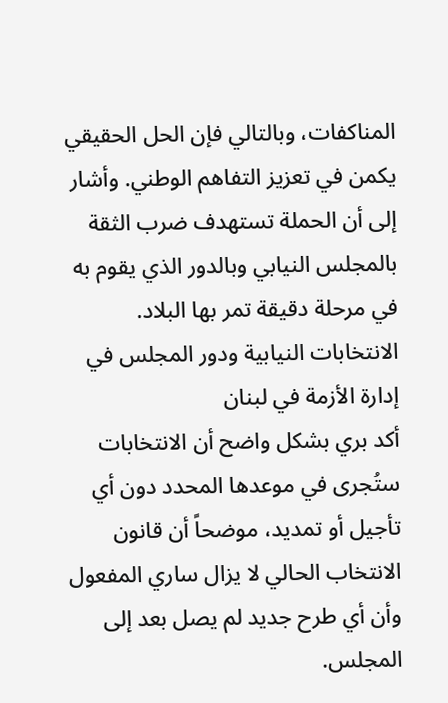المناكفات، وبالتالي فإن الحل الحقيقي يكمن في تعزيز التفاهم الوطني. وأشار إلى أن الحملة تستهدف ضرب الثقة بالمجلس النيابي وبالدور الذي يقوم به في مرحلة دقيقة تمر بها البلاد.
الانتخابات النيابية ودور المجلس في إدارة الأزمة في لبنان
أكد بري بشكل واضح أن الانتخابات ستُجرى في موعدها المحدد دون أي تأجيل أو تمديد، موضحاً أن قانون الانتخاب الحالي لا يزال ساري المفعول وأن أي طرح جديد لم يصل بعد إلى المجلس.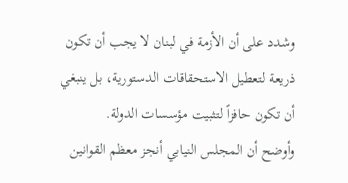وشدد على أن الأزمة في لبنان لا يجب أن تكون ذريعة لتعطيل الاستحقاقات الدستورية، بل ينبغي أن تكون حافزاً لتثبيت مؤسسات الدولة.
وأوضح أن المجلس النيابي أنجز معظم القوانين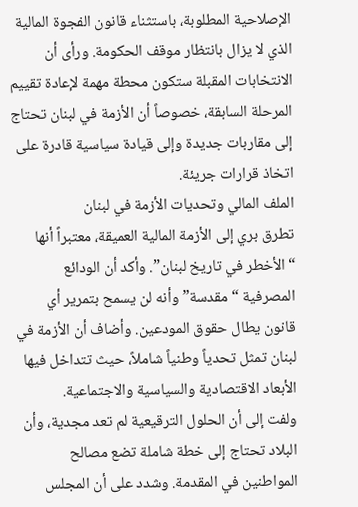الإصلاحية المطلوبة، باستثناء قانون الفجوة المالية الذي لا يزال بانتظار موقف الحكومة. ورأى أن الانتخابات المقبلة ستكون محطة مهمة لإعادة تقييم المرحلة السابقة، خصوصاً أن الأزمة في لبنان تحتاج إلى مقاربات جديدة وإلى قيادة سياسية قادرة على اتخاذ قرارات جريئة.
الملف المالي وتحديات الأزمة في لبنان
تطرق بري إلى الأزمة المالية العميقة، معتبراً أنها “الأخطر في تاريخ لبنان”. وأكد أن الودائع المصرفية “مقدسة” وأنه لن يسمح بتمرير أي قانون يطال حقوق المودعين. وأضاف أن الأزمة في لبنان تمثل تحدياً وطنياً شاملاً، حيث تتداخل فيها الأبعاد الاقتصادية والسياسية والاجتماعية.
ولفت إلى أن الحلول الترقيعية لم تعد مجدية، وأن البلاد تحتاج إلى خطة شاملة تضع مصالح المواطنين في المقدمة. وشدد على أن المجلس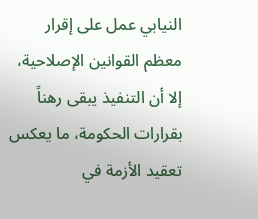النيابي عمل على إقرار معظم القوانين الإصلاحية، إلا أن التنفيذ يبقى رهناً بقرارات الحكومة، ما يعكس تعقيد الأزمة في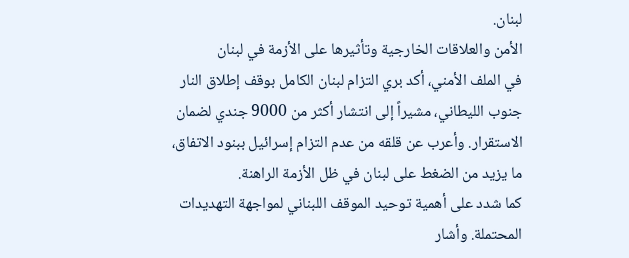لبنان.
الأمن والعلاقات الخارجية وتأثيرها على الأزمة في لبنان
في الملف الأمني، أكد بري التزام لبنان الكامل بوقف إطلاق النار جنوب الليطاني، مشيراً إلى انتشار أكثر من 9000 جندي لضمان الاستقرار. وأعرب عن قلقه من عدم التزام إسرائيل ببنود الاتفاق، ما يزيد من الضغط على لبنان في ظل الأزمة الراهنة.
كما شدد على أهمية توحيد الموقف اللبناني لمواجهة التهديدات المحتملة. وأشار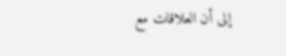إلى أن العلاقات مع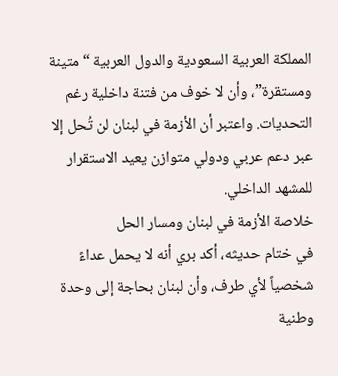المملكة العربية السعودية والدول العربية “متينة ومستقرة”، وأن لا خوف من فتنة داخلية رغم التحديات. واعتبر أن الأزمة في لبنان لن تُحل إلا عبر دعم عربي ودولي متوازن يعيد الاستقرار للمشهد الداخلي.
خلاصة الأزمة في لبنان ومسار الحل
في ختام حديثه، أكد بري أنه لا يحمل عداءً شخصياً لأي طرف، وأن لبنان بحاجة إلى وحدة وطنية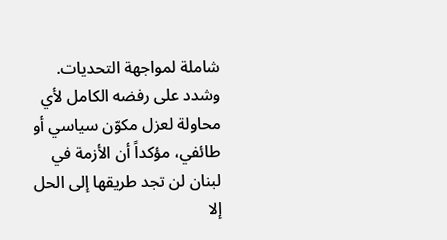شاملة لمواجهة التحديات. وشدد على رفضه الكامل لأي محاولة لعزل مكوّن سياسي أو طائفي، مؤكداً أن الأزمة في لبنان لن تجد طريقها إلى الحل إلا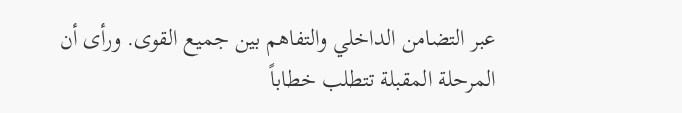عبر التضامن الداخلي والتفاهم بين جميع القوى. ورأى أن المرحلة المقبلة تتطلب خطاباً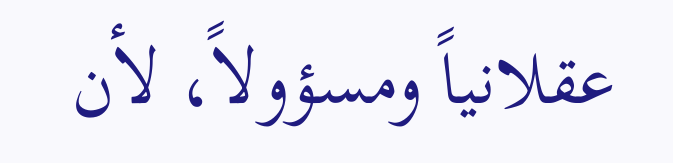عقلانياً ومسؤولاً، لأن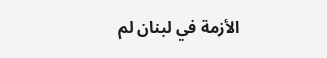الأزمة في لبنان لم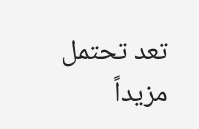تعد تحتمل مزيداً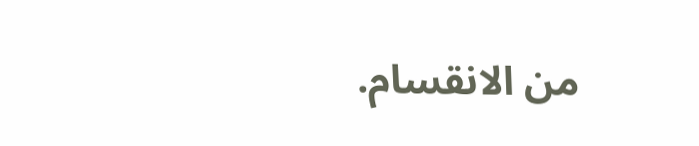من الانقسام.